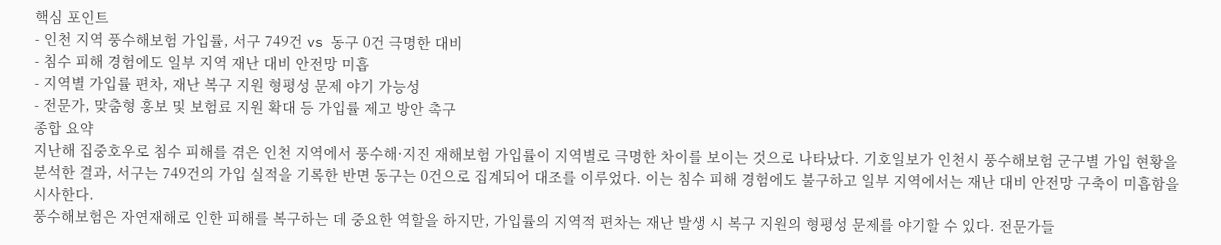핵심 포인트
- 인천 지역 풍수해보험 가입률, 서구 749건 vs 동구 0건 극명한 대비
- 침수 피해 경험에도 일부 지역 재난 대비 안전망 미흡
- 지역별 가입률 편차, 재난 복구 지원 형평성 문제 야기 가능성
- 전문가, 맞춤형 홍보 및 보험료 지원 확대 등 가입률 제고 방안 촉구
종합 요약
지난해 집중호우로 침수 피해를 겪은 인천 지역에서 풍수해·지진 재해보험 가입률이 지역별로 극명한 차이를 보이는 것으로 나타났다. 기호일보가 인천시 풍수해보험 군구별 가입 현황을 분석한 결과, 서구는 749건의 가입 실적을 기록한 반면 동구는 0건으로 집계되어 대조를 이루었다. 이는 침수 피해 경험에도 불구하고 일부 지역에서는 재난 대비 안전망 구축이 미흡함을 시사한다.
풍수해보험은 자연재해로 인한 피해를 복구하는 데 중요한 역할을 하지만, 가입률의 지역적 편차는 재난 발생 시 복구 지원의 형평성 문제를 야기할 수 있다. 전문가들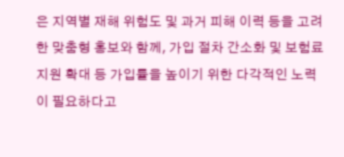은 지역별 재해 위험도 및 과거 피해 이력 등을 고려한 맞춤형 홍보와 함께, 가입 절차 간소화 및 보험료 지원 확대 등 가입률을 높이기 위한 다각적인 노력이 필요하다고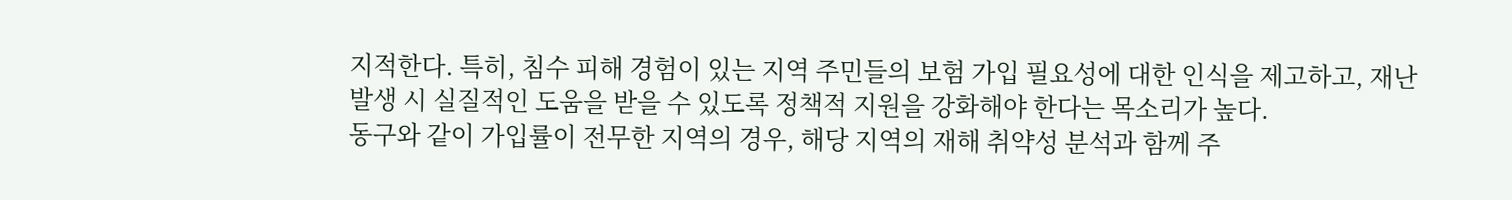지적한다. 특히, 침수 피해 경험이 있는 지역 주민들의 보험 가입 필요성에 대한 인식을 제고하고, 재난 발생 시 실질적인 도움을 받을 수 있도록 정책적 지원을 강화해야 한다는 목소리가 높다.
동구와 같이 가입률이 전무한 지역의 경우, 해당 지역의 재해 취약성 분석과 함께 주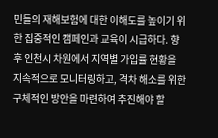민들의 재해보험에 대한 이해도를 높이기 위한 집중적인 캠페인과 교육이 시급하다. 향후 인천시 차원에서 지역별 가입률 현황을 지속적으로 모니터링하고, 격차 해소를 위한 구체적인 방안을 마련하여 추진해야 할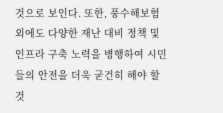것으로 보인다. 또한, 풍수해보험 외에도 다양한 재난 대비 정책 및 인프라 구축 노력을 병행하여 시민들의 안전을 더욱 굳건히 해야 할 것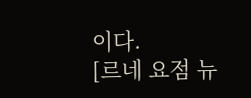이다.
[르네 요점 뉴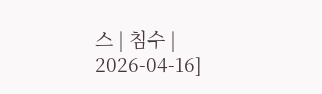스 | 침수 | 2026-04-16]